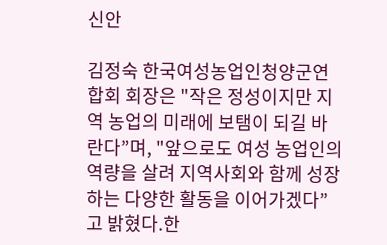신안

김정숙 한국여성농업인청양군연합회 회장은 "작은 정성이지만 지역 농업의 미래에 보탬이 되길 바란다”며, "앞으로도 여성 농업인의 역량을 살려 지역사회와 함께 성장하는 다양한 활동을 이어가겠다”고 밝혔다.한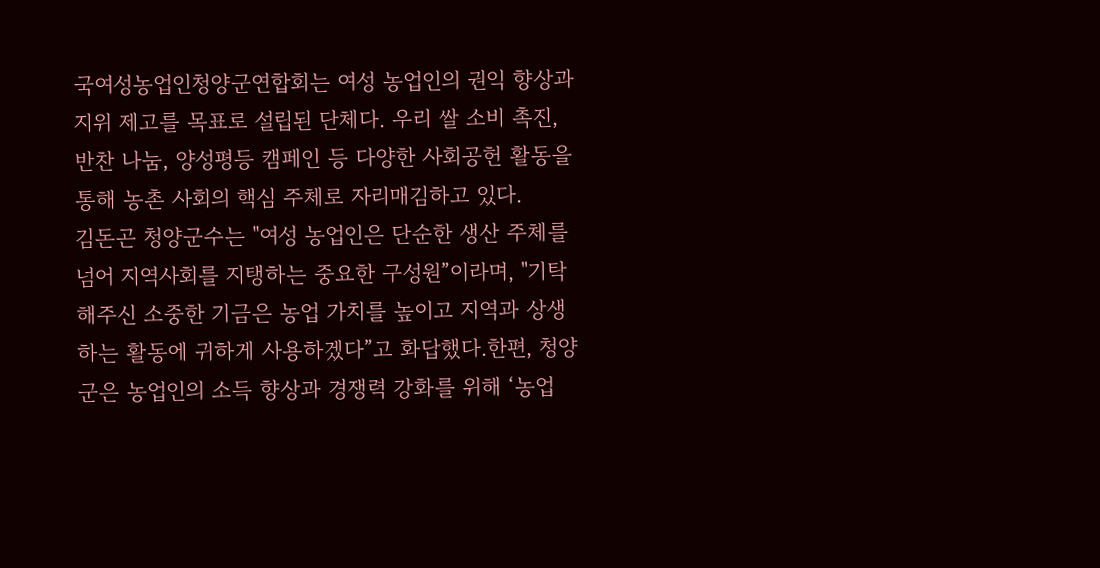국여성농업인청양군연합회는 여성 농업인의 권익 향상과 지위 제고를 목표로 설립된 단체다. 우리 쌀 소비 촉진, 반찬 나눔, 양성평등 캠페인 등 다양한 사회공헌 활동을 통해 농촌 사회의 핵심 주체로 자리매김하고 있다.
김돈곤 청양군수는 "여성 농업인은 단순한 생산 주체를 넘어 지역사회를 지탱하는 중요한 구성원”이라며, "기탁해주신 소중한 기금은 농업 가치를 높이고 지역과 상생하는 활동에 귀하게 사용하겠다”고 화답했다.한편, 청양군은 농업인의 소득 향상과 경쟁력 강화를 위해 ‘농업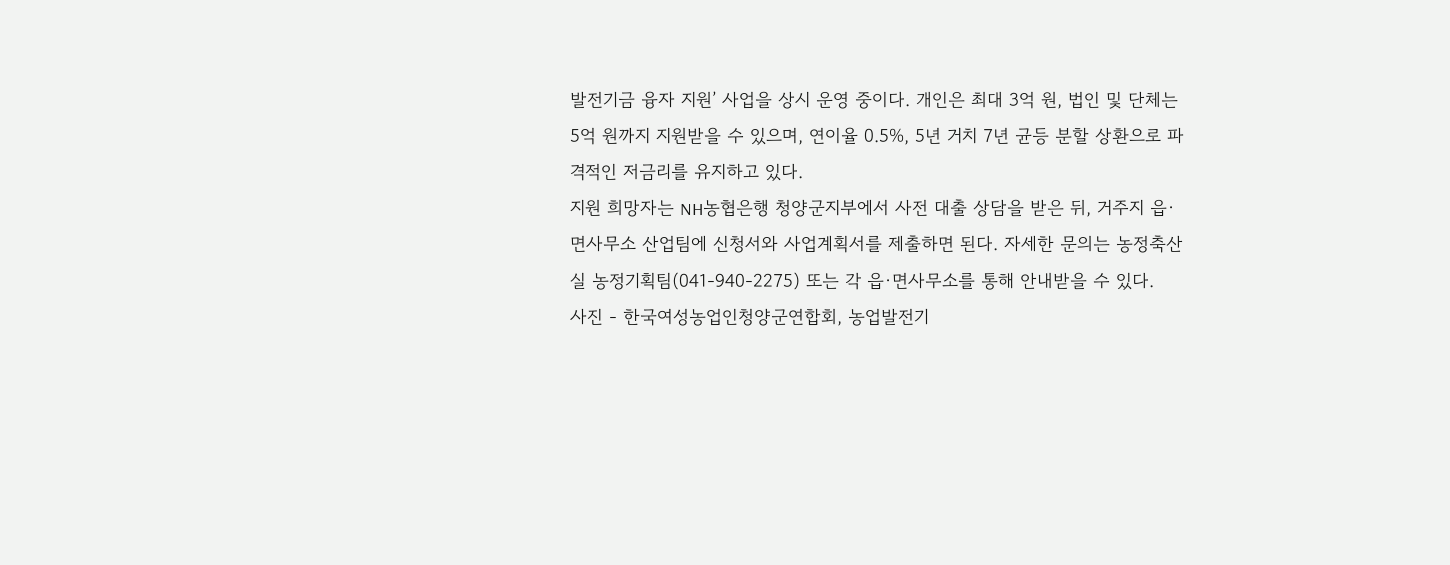발전기금 융자 지원’ 사업을 상시 운영 중이다. 개인은 최대 3억 원, 법인 및 단체는 5억 원까지 지원받을 수 있으며, 연이율 0.5%, 5년 거치 7년 균등 분할 상환으로 파격적인 저금리를 유지하고 있다.
지원 희망자는 NH농협은행 청양군지부에서 사전 대출 상담을 받은 뒤, 거주지 읍·면사무소 산업팀에 신청서와 사업계획서를 제출하면 된다. 자세한 문의는 농정축산실 농정기획팀(041-940-2275) 또는 각 읍·면사무소를 통해 안내받을 수 있다.
사진 - 한국여성농업인청양군연합회, 농업발전기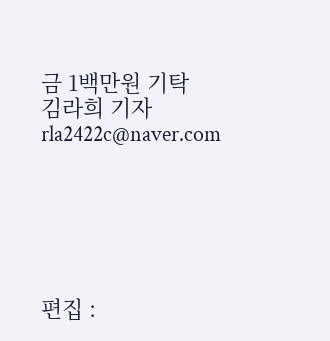금 1백만원 기탁
김라희 기자 rla2422c@naver.com






편집 :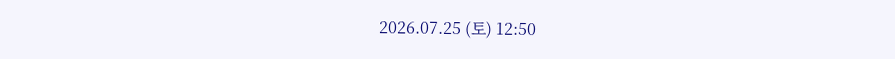2026.07.25 (토) 12:50